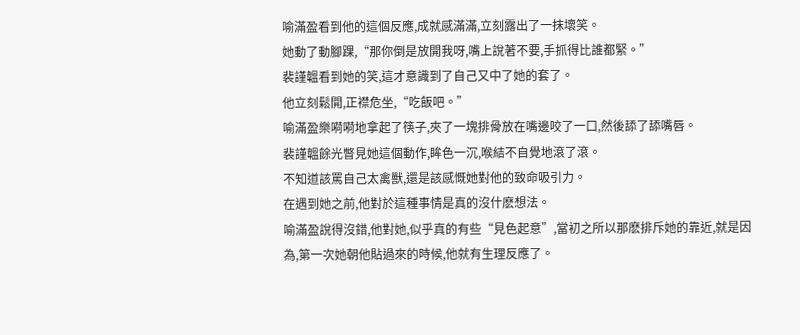喻滿盈看到他的這個反應,成就感滿滿,立刻露出了一抹壞笑。
她動了動腳踝,“那你倒是放開我呀,嘴上說著不要,手抓得比誰都緊。”
裴謹韞看到她的笑,這才意識到了自己又中了她的套了。
他立刻鬆開,正襟危坐,“吃飯吧。”
喻滿盈樂嗬嗬地拿起了筷子,夾了一塊排骨放在嘴邊咬了一口,然後舔了舔嘴唇。
裴謹韞餘光瞥見她這個動作,眸色一沉,喉結不自覺地滾了滾。
不知道該罵自己太禽獸,還是該感慨她對他的致命吸引力。
在遇到她之前,他對於這種事情是真的沒什麽想法。
喻滿盈說得沒錯,他對她,似乎真的有些“見色起意”,當初之所以那麽排斥她的靠近,就是因為,第一次她朝他貼過來的時候,他就有生理反應了。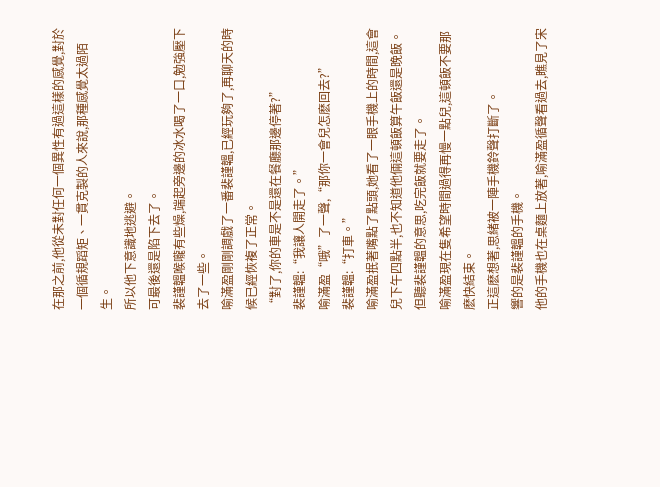在那之前,他從未對任何一個異性有過這樣的感覺,對於一個循規蹈矩、一貫克製的人來說,那種感覺太過陌生。
所以他下意識地逃避。
可最後還是陷下去了。
裴謹韞喉嚨有些燥,端起旁邊的冰水喝了一口,勉強壓下去了一些。
喻滿盈剛剛調戲了一番裴謹韞,已經玩夠了,再聊天的時候已經恢複了正常。
“對了,你的車是不是還在餐廳那邊停著?”
裴謹韞:“我讓人開走了。”
喻滿盈“哦”了一聲,“那你一會兒怎麽回去?”
裴謹韞:“打車。”
喻滿盈抿著嘴點了點頭,她看了一眼手機上的時間,這會兒下午四點半,也不知道他倆這頓飯算午飯還是晚飯。
但聽裴謹韞的意思,吃完飯就要走了。
喻滿盈現在隻希望時間過得再慢一點兒,這頓飯不要那麽快結束。
正這麽想著,思緒被一陣手機鈴聲打斷了。
響的是裴謹韞的手機。
他的手機也在桌麵上放著,喻滿盈循聲看過去,瞧見了宋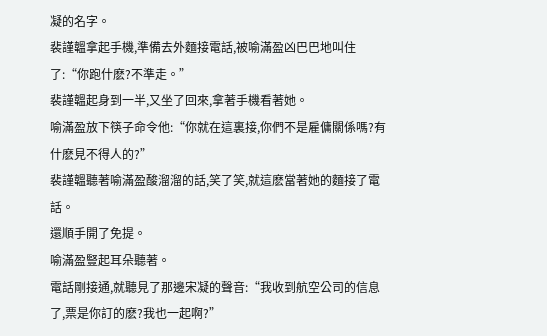凝的名字。
裴謹韞拿起手機,準備去外麵接電話,被喻滿盈凶巴巴地叫住了:“你跑什麽?不準走。”
裴謹韞起身到一半,又坐了回來,拿著手機看著她。
喻滿盈放下筷子命令他:“你就在這裏接,你們不是雇傭關係嗎?有什麽見不得人的?”
裴謹韞聽著喻滿盈酸溜溜的話,笑了笑,就這麽當著她的麵接了電話。
還順手開了免提。
喻滿盈豎起耳朵聽著。
電話剛接通,就聽見了那邊宋凝的聲音:“我收到航空公司的信息了,票是你訂的麽?我也一起啊?”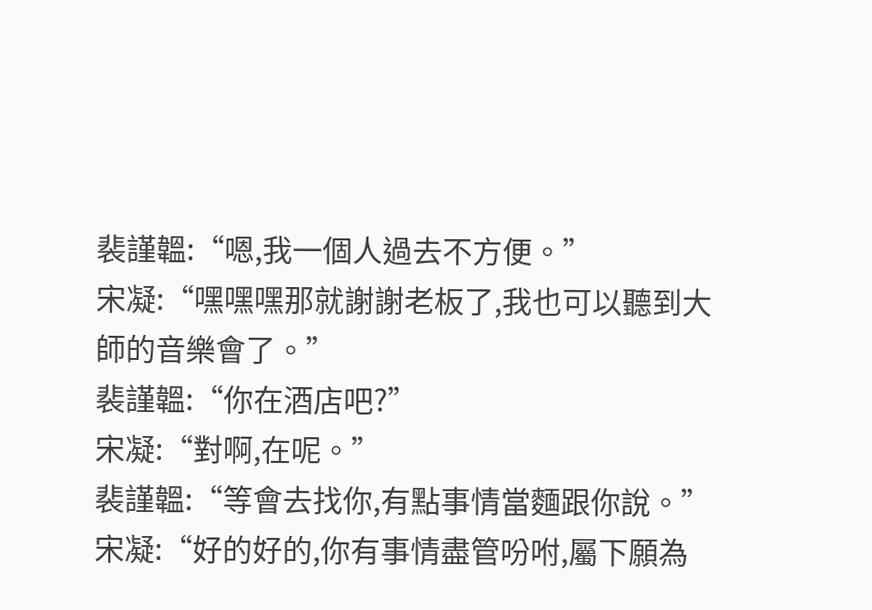裴謹韞:“嗯,我一個人過去不方便。”
宋凝:“嘿嘿嘿那就謝謝老板了,我也可以聽到大師的音樂會了。”
裴謹韞:“你在酒店吧?”
宋凝:“對啊,在呢。”
裴謹韞:“等會去找你,有點事情當麵跟你說。”
宋凝:“好的好的,你有事情盡管吩咐,屬下願為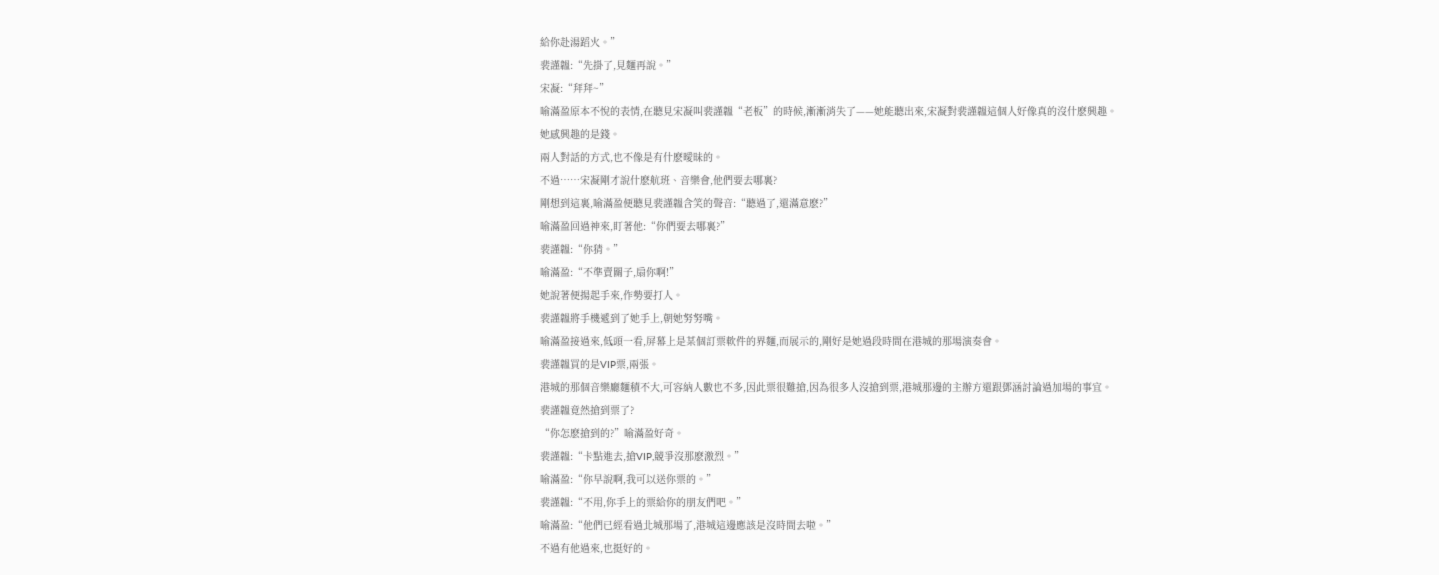給你赴湯蹈火。”
裴謹韞:“先掛了,見麵再說。”
宋凝:“拜拜~”
喻滿盈原本不悅的表情,在聽見宋凝叫裴謹韞“老板”的時候,漸漸消失了——她能聽出來,宋凝對裴謹韞這個人好像真的沒什麽興趣。
她感興趣的是錢。
兩人對話的方式,也不像是有什麽曖昧的。
不過……宋凝剛才說什麽航班、音樂會,他們要去哪裏?
剛想到這裏,喻滿盈便聽見裴謹韞含笑的聲音:“聽過了,還滿意麽?”
喻滿盈回過神來,盯著他:“你們要去哪裏?”
裴謹韞:“你猜。”
喻滿盈:“不準賣關子,扇你啊!”
她說著便揚起手來,作勢要打人。
裴謹韞將手機遞到了她手上,朝她努努嘴。
喻滿盈接過來,低頭一看,屏幕上是某個訂票軟件的界麵,而展示的,剛好是她過段時間在港城的那場演奏會。
裴謹韞買的是VIP票,兩張。
港城的那個音樂廳麵積不大,可容納人數也不多,因此票很難搶,因為很多人沒搶到票,港城那邊的主辦方還跟鄧涵討論過加場的事宜。
裴謹韞竟然搶到票了?
“你怎麽搶到的?”喻滿盈好奇。
裴謹韞:“卡點進去,搶VIP,競爭沒那麽激烈。”
喻滿盈:“你早說啊,我可以送你票的。”
裴謹韞:“不用,你手上的票給你的朋友們吧。”
喻滿盈:“他們已經看過北城那場了,港城這邊應該是沒時間去啦。”
不過有他過來,也挺好的。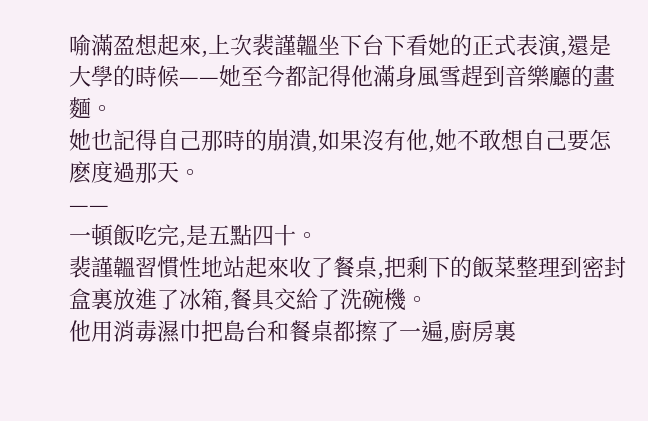喻滿盈想起來,上次裴謹韞坐下台下看她的正式表演,還是大學的時候——她至今都記得他滿身風雪趕到音樂廳的畫麵。
她也記得自己那時的崩潰,如果沒有他,她不敢想自己要怎麽度過那天。
——
一頓飯吃完,是五點四十。
裴謹韞習慣性地站起來收了餐桌,把剩下的飯菜整理到密封盒裏放進了冰箱,餐具交給了洗碗機。
他用消毒濕巾把島台和餐桌都擦了一遍,廚房裏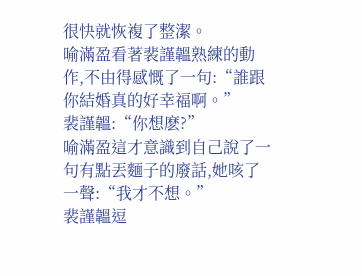很快就恢複了整潔。
喻滿盈看著裴謹韞熟練的動作,不由得感慨了一句:“誰跟你結婚真的好幸福啊。”
裴謹韞:“你想麽?”
喻滿盈這才意識到自己說了一句有點丟麵子的廢話,她咳了一聲:“我才不想。”
裴謹韞逗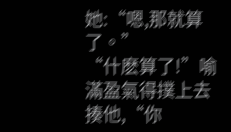她:“嗯,那就算了。”
“什麽算了!”喻滿盈氣得撲上去揍他,“你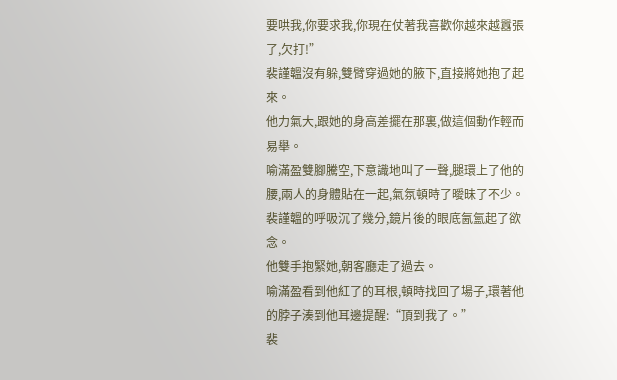要哄我,你要求我,你現在仗著我喜歡你越來越囂張了,欠打!”
裴謹韞沒有躲,雙臂穿過她的腋下,直接將她抱了起來。
他力氣大,跟她的身高差擺在那裏,做這個動作輕而易舉。
喻滿盈雙腳騰空,下意識地叫了一聲,腿環上了他的腰,兩人的身體貼在一起,氣氛頓時了曖昧了不少。
裴謹韞的呼吸沉了幾分,鏡片後的眼底氤氳起了欲念。
他雙手抱緊她,朝客廳走了過去。
喻滿盈看到他紅了的耳根,頓時找回了場子,環著他的脖子湊到他耳邊提醒:“頂到我了。”
裴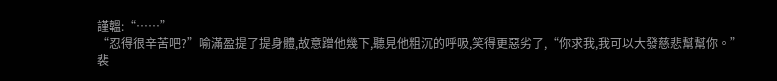謹韞:“……”
“忍得很辛苦吧?”喻滿盈提了提身體,故意蹭他幾下,聽見他粗沉的呼吸,笑得更惡劣了,“你求我,我可以大發慈悲幫幫你。”
裴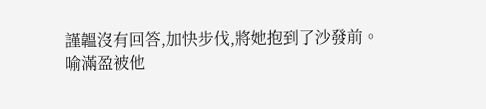謹韞沒有回答,加快步伐,將她抱到了沙發前。
喻滿盈被他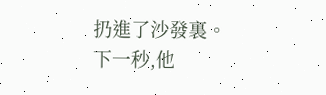扔進了沙發裏。
下一秒,他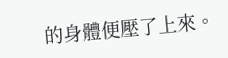的身體便壓了上來。